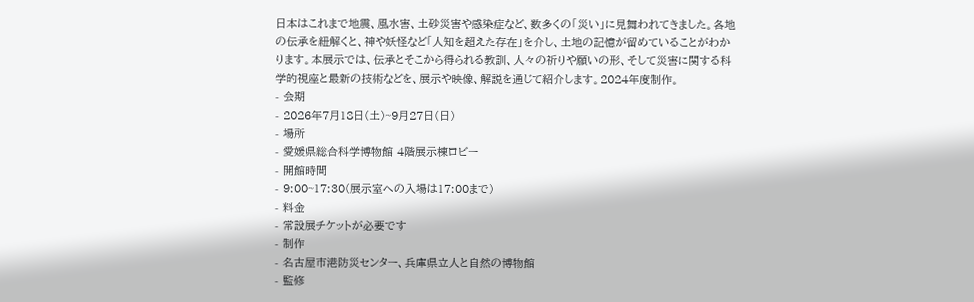日本はこれまで地震、風水害、土砂災害や感染症など、数多くの「災い」に見舞われてきました。各地の伝承を紐解くと、神や妖怪など「人知を超えた存在」を介し、土地の記憶が留めていることがわかります。本展示では、伝承とそこから得られる教訓、人々の祈りや願いの形、そして災害に関する科学的視座と最新の技術などを、展示や映像、解説を通じて紹介します。2024年度制作。
- 会期
- 2026年7月18日(土)~9月27日(日)
- 場所
- 愛媛県総合科学博物館 4階展示棟ロビー
- 開館時間
- 9:00~17:30(展示室への入場は17:00まで)
- 料金
- 常設展チケットが必要です
- 制作
- 名古屋市港防災センター、兵庫県立人と自然の博物館
- 監修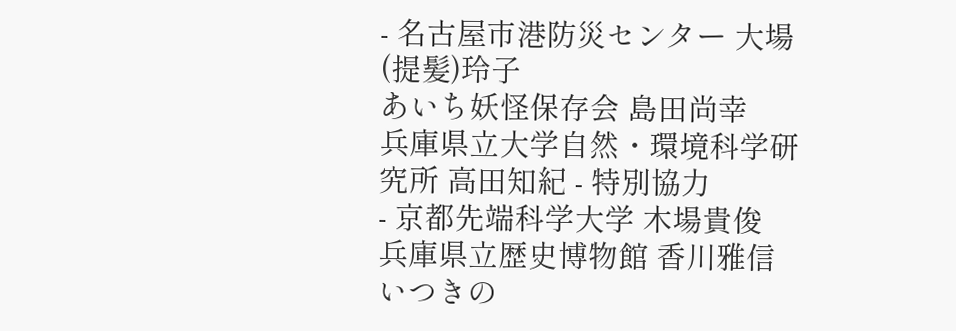- 名古屋市港防災センター 大場(提髪)玲子
あいち妖怪保存会 島田尚幸
兵庫県立大学自然・環境科学研究所 高田知紀 - 特別協力
- 京都先端科学大学 木場貴俊
兵庫県立歴史博物館 香川雅信
いつきの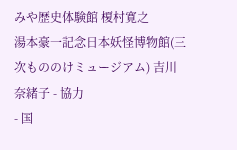みや歴史体験館 榎村寛之
湯本豪一記念日本妖怪博物館(三次もののけミュージアム) 吉川 奈緒子 - 協力
- 国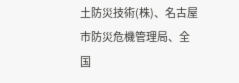土防災技術(株)、名古屋市防災危機管理局、全国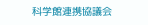科学館連携協議会